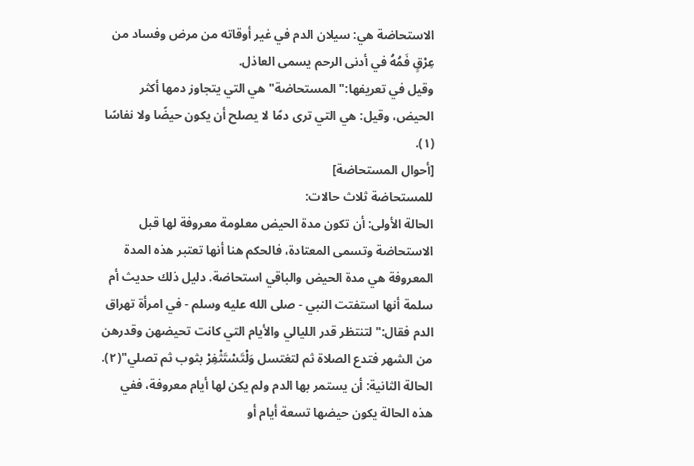الاستحاضة هي: سيلان الدم في غير أوقاته من مرض وفساد من عِرْقٍ فَمُهُ في أدنى الرحم يسمى العاذل.
وقيل في تعريفها:"المستحاضة" هي التي يتجاوز دمها أكثر الحيض، وقيل: هي التي ترى دمًا لا يصلح أن يكون حيضًا ولا نفاسًا (١).
[أحوال المستحاضة]
للمستحاضة ثلاث حالات:
الحالة الأولى: أن تكون مدة الحيض معلومة معروفة لها قبل الاستحاضة وتسمى المعتادة، فالحكم هنا أنها تعتبر هذه المدة المعروفة هي مدة الحيض والباقي استحاضة. دليل ذلك حديث أم سلمة أنها استفتت النبي - صلى الله عليه وسلم - في امرأة تهراق الدم فقال:"لتنتظر قدر الليالي والأيام التي كانت تحيضهن وقدرهن من الشهر فتدع الصلاة ثم لتغتسل وَلْتَسْتَثْفِرْ بثوب ثم تصلي"(٢).
الحالة الثانية: أن يستمر بها الدم ولم يكن لها أيام معروفة، ففي هذه الحالة يكون حيضها تسعة أيام أو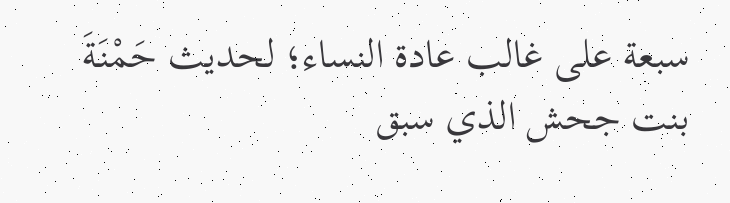سبعة على غالب عادة النساء؛ لحديث حَمْنَةَ بنت جحش الذي سبق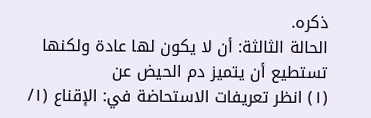ذكره.
الحالة الثالثة: أن لا يكون لها عادة ولكنها تستطيع أن يتميز دم الحيض عن
(١) انظر تعريفات الاستحاضة في: الإقناع (١/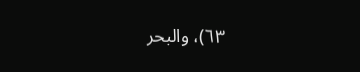٦٣)، والبحر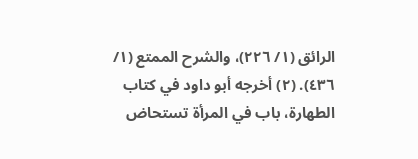الرائق (١/ ٢٢٦)، والشرح الممتع (١/ ٤٣٦). (٢) أخرجه أبو داود في كتاب الطهارة، باب في المرأة تستحاض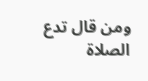ومن قال تدع الصلاة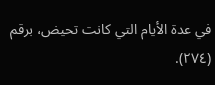في عدة الأيام التي كانت تحيض، برقم (٢٧٤).